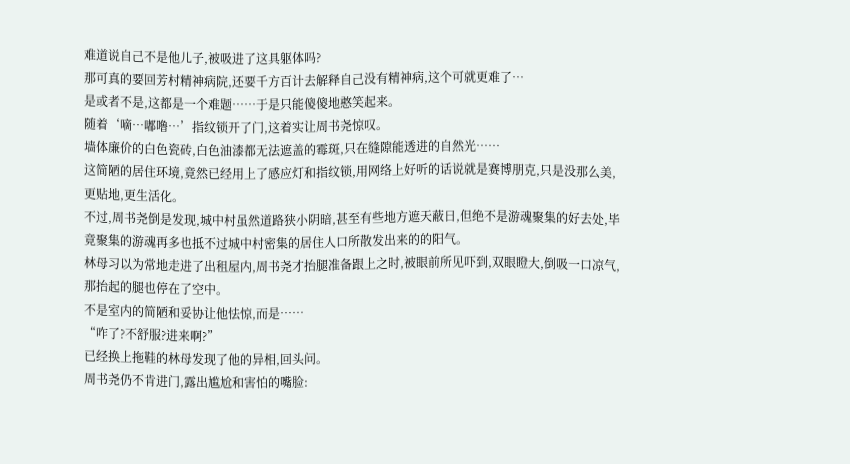难道说自己不是他儿子,被吸进了这具躯体吗?
那可真的要回芳村精神病院,还要千方百计去解释自己没有精神病,这个可就更难了…
是或者不是,这都是一个难题……于是只能傻傻地憨笑起来。
随着‘嘀…嘟噜…’指纹锁开了门,这着实让周书尧惊叹。
墙体廉价的白色瓷砖,白色油漆都无法遮盖的霉斑,只在缝隙能透进的自然光……
这简陋的居住环境,竟然已经用上了感应灯和指纹锁,用网络上好听的话说就是赛博朋克,只是没那么美,更贴地,更生活化。
不过,周书尧倒是发现,城中村虽然道路狭小阴暗,甚至有些地方遮天蔽日,但绝不是游魂聚集的好去处,毕竟聚集的游魂再多也抵不过城中村密集的居住人口所散发出来的的阳气。
林母习以为常地走进了出租屋内,周书尧才抬腿准备跟上之时,被眼前所见吓到,双眼瞪大,倒吸一口凉气,那抬起的腿也停在了空中。
不是室内的简陋和妥协让他怯惊,而是……
“咋了?不舒服?进来啊?”
已经换上拖鞋的林母发现了他的异相,回头问。
周书尧仍不肯进门,露出尴尬和害怕的嘴脸: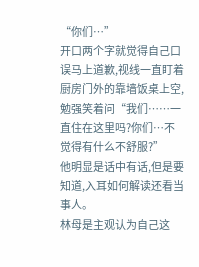“你们…”
开口两个字就觉得自己口误马上道歉,视线一直盯着厨房门外的靠墙饭桌上空,勉强笑着问“我们……一直住在这里吗?你们…不觉得有什么不舒服?”
他明显是话中有话,但是要知道,入耳如何解读还看当事人。
林母是主观认为自己这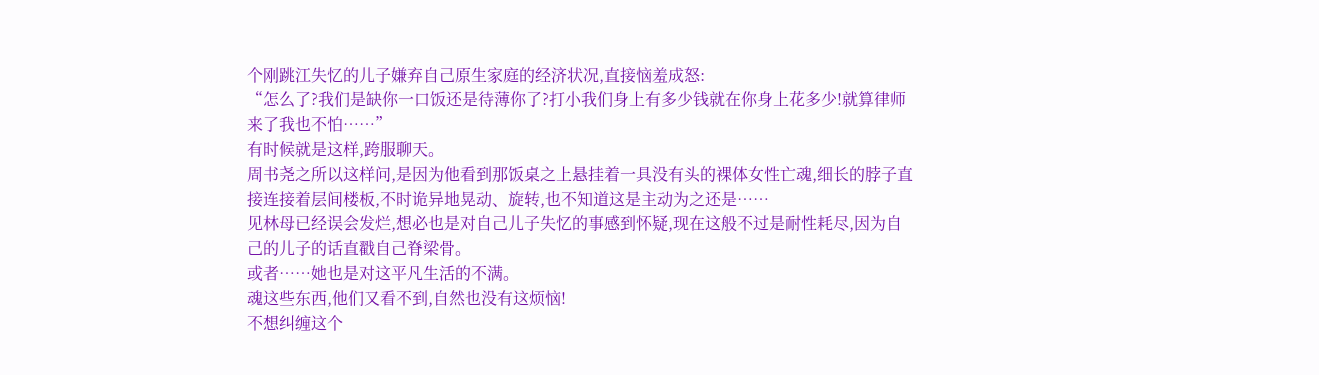个刚跳江失忆的儿子嫌弃自己原生家庭的经济状况,直接恼羞成怒:
“怎么了?我们是缺你一口饭还是待薄你了?打小我们身上有多少钱就在你身上花多少!就算律师来了我也不怕……”
有时候就是这样,跨服聊天。
周书尧之所以这样问,是因为他看到那饭桌之上悬挂着一具没有头的裸体女性亡魂,细长的脖子直接连接着层间楼板,不时诡异地晃动、旋转,也不知道这是主动为之还是……
见林母已经误会发烂,想必也是对自己儿子失忆的事感到怀疑,现在这般不过是耐性耗尽,因为自己的儿子的话直戳自己脊梁骨。
或者……她也是对这平凡生活的不满。
魂这些东西,他们又看不到,自然也没有这烦恼!
不想纠缠这个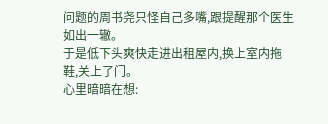问题的周书尧只怪自己多嘴,跟提醒那个医生如出一辙。
于是低下头爽快走进出租屋内,换上室内拖鞋,关上了门。
心里暗暗在想: